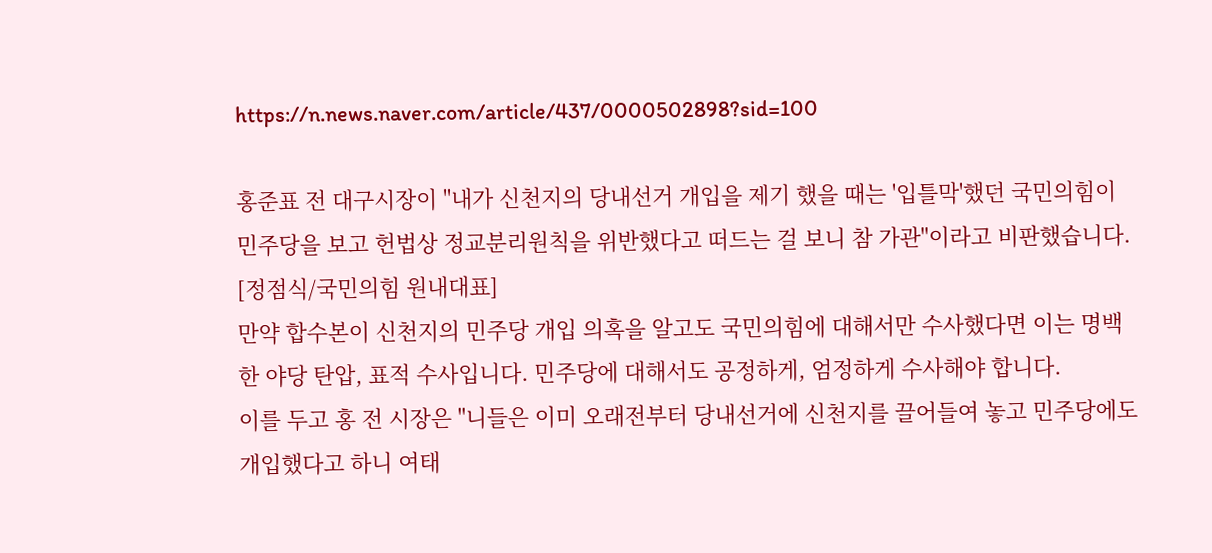https://n.news.naver.com/article/437/0000502898?sid=100

홍준표 전 대구시장이 "내가 신천지의 당내선거 개입을 제기 했을 때는 '입틀막'했던 국민의힘이 민주당을 보고 헌법상 정교분리원칙을 위반했다고 떠드는 걸 보니 참 가관"이라고 비판했습니다.
[정점식/국민의힘 원내대표]
만약 합수본이 신천지의 민주당 개입 의혹을 알고도 국민의힘에 대해서만 수사했다면 이는 명백한 야당 탄압, 표적 수사입니다. 민주당에 대해서도 공정하게, 엄정하게 수사해야 합니다.
이를 두고 홍 전 시장은 "니들은 이미 오래전부터 당내선거에 신천지를 끌어들여 놓고 민주당에도 개입했다고 하니 여태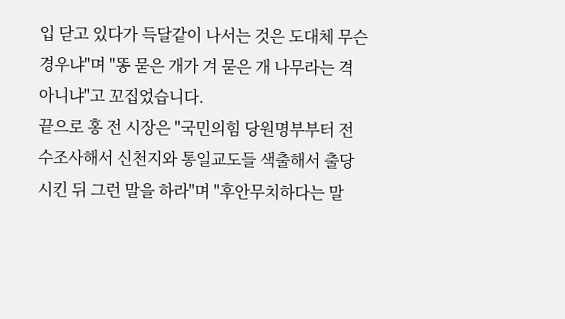입 닫고 있다가 득달같이 나서는 것은 도대체 무슨 경우냐"며 "똥 묻은 개가 겨 묻은 개 나무라는 격 아니냐"고 꼬집었습니다.
끝으로 홍 전 시장은 "국민의힘 당원명부부터 전수조사해서 신천지와 통일교도들 색출해서 출당시킨 뒤 그런 말을 하라"며 "후안무치하다는 말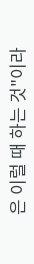은 이럴 때 하는 것"이라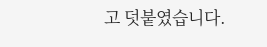고 덧붙였습니다.